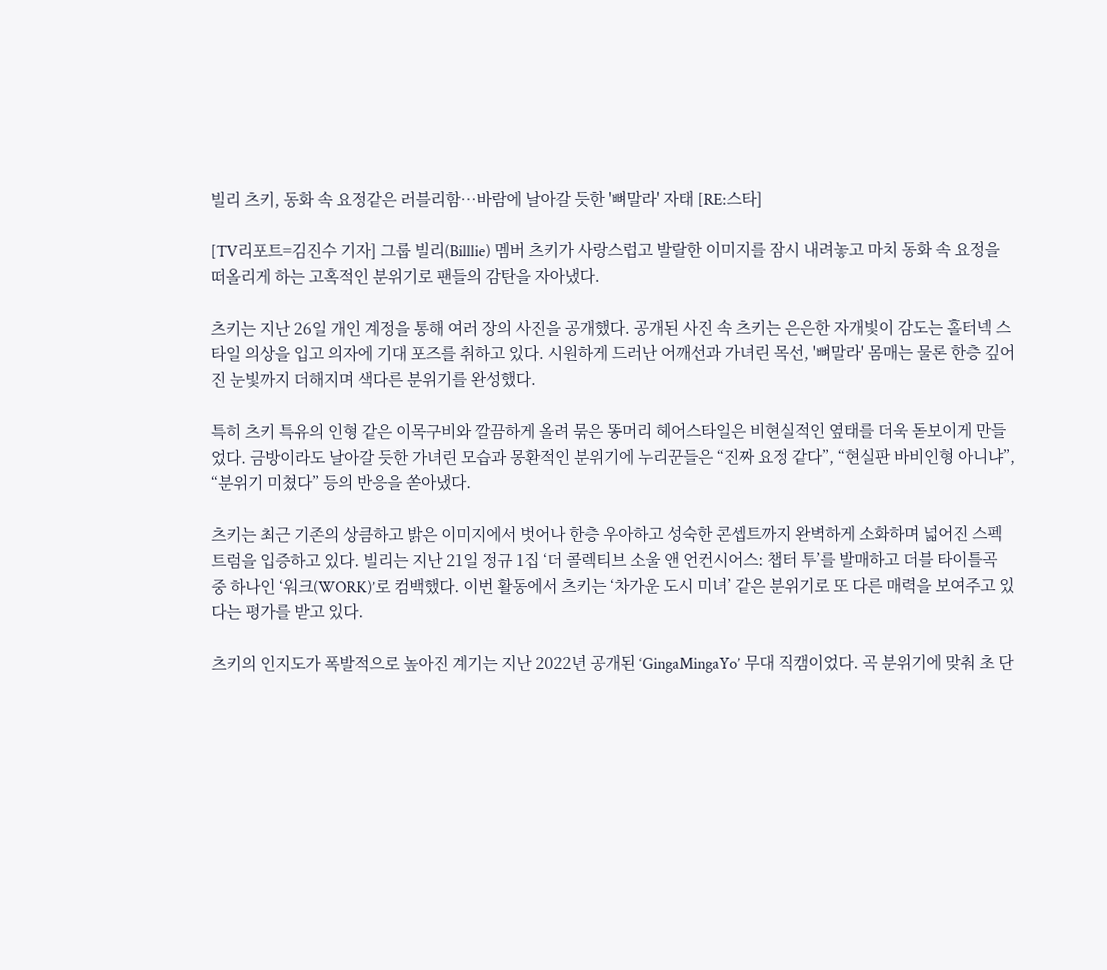빌리 츠키, 동화 속 요정같은 러블리함…바람에 날아갈 듯한 '뼈말라' 자태 [RE:스타]

[TV리포트=김진수 기자] 그룹 빌리(Billlie) 멤버 츠키가 사랑스럽고 발랄한 이미지를 잠시 내려놓고 마치 동화 속 요정을 떠올리게 하는 고혹적인 분위기로 팬들의 감탄을 자아냈다.

츠키는 지난 26일 개인 계정을 통해 여러 장의 사진을 공개했다. 공개된 사진 속 츠키는 은은한 자개빛이 감도는 홀터넥 스타일 의상을 입고 의자에 기대 포즈를 취하고 있다. 시원하게 드러난 어깨선과 가녀린 목선, '뼈말라' 몸매는 물론 한층 깊어진 눈빛까지 더해지며 색다른 분위기를 완성했다.

특히 츠키 특유의 인형 같은 이목구비와 깔끔하게 올려 묶은 똥머리 헤어스타일은 비현실적인 옆태를 더욱 돋보이게 만들었다. 금방이라도 날아갈 듯한 가녀린 모습과 몽환적인 분위기에 누리꾼들은 “진짜 요정 같다”, “현실판 바비인형 아니냐”, “분위기 미쳤다” 등의 반응을 쏟아냈다.

츠키는 최근 기존의 상큼하고 밝은 이미지에서 벗어나 한층 우아하고 성숙한 콘셉트까지 완벽하게 소화하며 넓어진 스펙트럼을 입증하고 있다. 빌리는 지난 21일 정규 1집 ‘더 콜렉티브 소울 앤 언컨시어스: 챕터 투’를 발매하고 더블 타이틀곡 중 하나인 ‘워크(WORK)’로 컴백했다. 이번 활동에서 츠키는 ‘차가운 도시 미녀’ 같은 분위기로 또 다른 매력을 보여주고 있다는 평가를 받고 있다.

츠키의 인지도가 폭발적으로 높아진 계기는 지난 2022년 공개된 ‘GingaMingaYo’ 무대 직캠이었다. 곡 분위기에 맞춰 초 단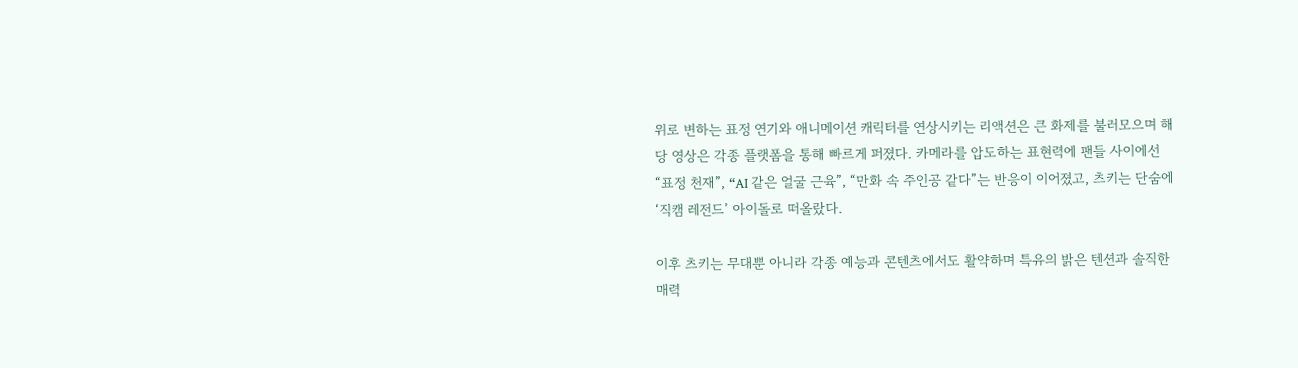위로 변하는 표정 연기와 애니메이션 캐릭터를 연상시키는 리액션은 큰 화제를 불러모으며 해당 영상은 각종 플랫폼을 통해 빠르게 퍼졌다. 카메라를 압도하는 표현력에 팬들 사이에선 “표정 천재”, “AI 같은 얼굴 근육”, “만화 속 주인공 같다”는 반응이 이어졌고, 츠키는 단숨에 ‘직캠 레전드’ 아이돌로 떠올랐다.

이후 츠키는 무대뿐 아니라 각종 예능과 콘텐츠에서도 활약하며 특유의 밝은 텐션과 솔직한 매력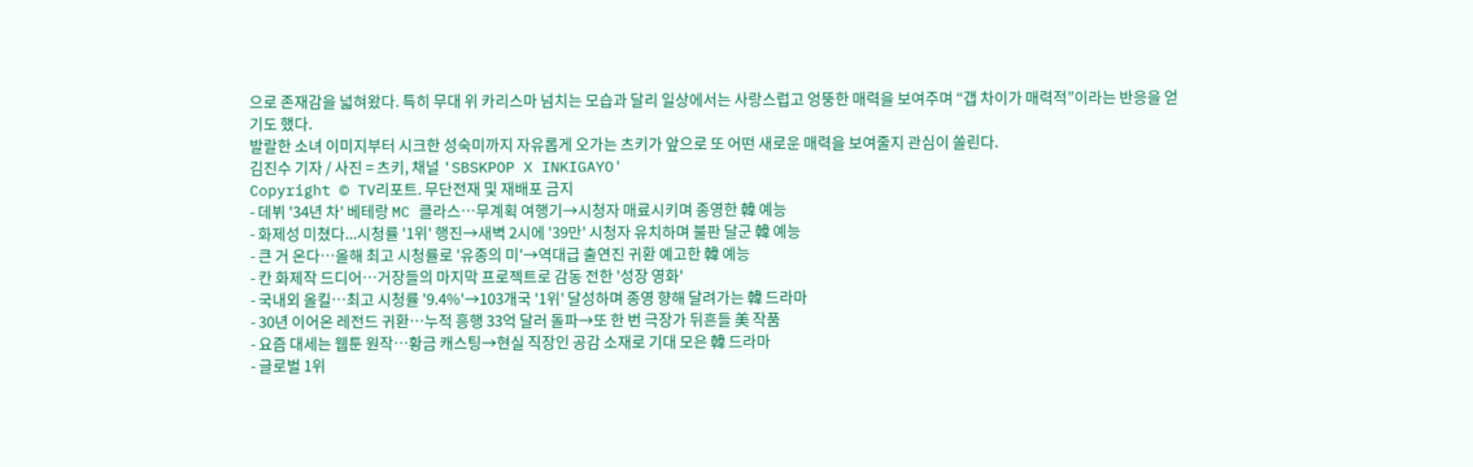으로 존재감을 넓혀왔다. 특히 무대 위 카리스마 넘치는 모습과 달리 일상에서는 사랑스럽고 엉뚱한 매력을 보여주며 “갭 차이가 매력적”이라는 반응을 얻기도 했다.
발랄한 소녀 이미지부터 시크한 성숙미까지 자유롭게 오가는 츠키가 앞으로 또 어떤 새로운 매력을 보여줄지 관심이 쏠린다.
김진수 기자 / 사진 = 츠키, 채널 'SBSKPOP X INKIGAYO'
Copyright © TV리포트. 무단전재 및 재배포 금지
- 데뷔 '34년 차' 베테랑 MC 클라스…무계획 여행기→시청자 매료시키며 종영한 韓 예능
- 화제성 미쳤다...시청률 '1위' 행진→새벽 2시에 '39만' 시청자 유치하며 불판 달군 韓 예능
- 큰 거 온다…올해 최고 시청률로 '유종의 미'→역대급 출연진 귀환 예고한 韓 예능
- 칸 화제작 드디어…거장들의 마지막 프로젝트로 감동 전한 '성장 영화'
- 국내외 올킬…최고 시청률 '9.4%'→103개국 '1위' 달성하며 종영 향해 달려가는 韓 드라마
- 30년 이어온 레전드 귀환…누적 흥행 33억 달러 돌파→또 한 번 극장가 뒤흔들 美 작품
- 요즘 대세는 웹툰 원작…황금 캐스팅→현실 직장인 공감 소재로 기대 모은 韓 드라마
- 글로벌 1위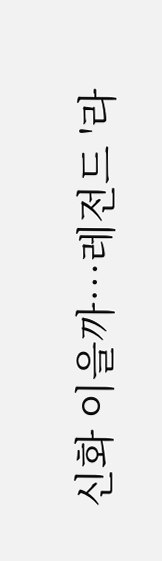신화 이을까…레전드 '라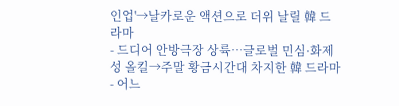인업'→날카로운 액션으로 더위 날릴 韓 드라마
- 드디어 안방극장 상륙…글로벌 민심·화제성 올킬→주말 황금시간대 차지한 韓 드라마
- 어느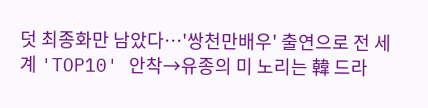덧 최종화만 남았다…'쌍천만배우' 출연으로 전 세계 'TOP10' 안착→유종의 미 노리는 韓 드라